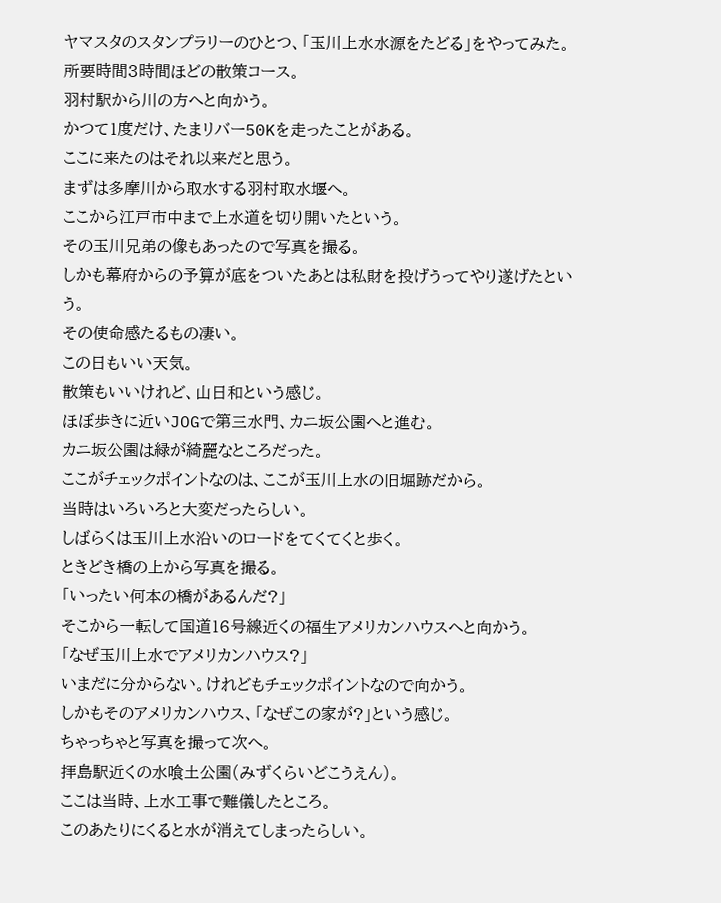ヤマスタのスタンプラリーのひとつ、「玉川上水水源をたどる」をやってみた。
所要時間3時間ほどの散策コース。
羽村駅から川の方へと向かう。
かつて1度だけ、たまリバー50Kを走ったことがある。
ここに来たのはそれ以来だと思う。
まずは多摩川から取水する羽村取水堰へ。
ここから江戸市中まで上水道を切り開いたという。
その玉川兄弟の像もあったので写真を撮る。
しかも幕府からの予算が底をついたあとは私財を投げうってやり遂げたという。
その使命感たるもの凄い。
この日もいい天気。
散策もいいけれど、山日和という感じ。
ほぼ歩きに近いJOGで第三水門、カニ坂公園へと進む。
カニ坂公園は緑が綺麗なところだった。
ここがチェックポイントなのは、ここが玉川上水の旧堀跡だから。
当時はいろいろと大変だったらしい。
しばらくは玉川上水沿いのロードをてくてくと歩く。
ときどき橋の上から写真を撮る。
「いったい何本の橋があるんだ?」
そこから一転して国道16号線近くの福生アメリカンハウスへと向かう。
「なぜ玉川上水でアメリカンハウス?」
いまだに分からない。けれどもチェックポイントなので向かう。
しかもそのアメリカンハウス、「なぜこの家が?」という感じ。
ちゃっちゃと写真を撮って次へ。
拝島駅近くの水喰土公園(みずくらいどこうえん)。
ここは当時、上水工事で難儀したところ。
このあたりにくると水が消えてしまったらしい。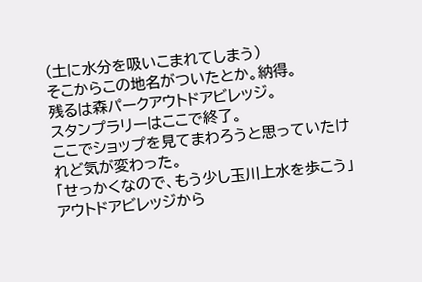(土に水分を吸いこまれてしまう)
そこからこの地名がついたとか。納得。
残るは森パークアウトドアビレッジ。
スタンプラリーはここで終了。
ここでショップを見てまわろうと思っていたけれど気が変わった。
「せっかくなので、もう少し玉川上水を歩こう」
アウトドアビレッジから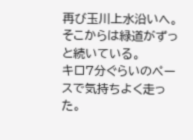再び玉川上水沿いへ。
そこからは緑道がずっと続いている。
キロ7分ぐらいのペースで気持ちよく走った。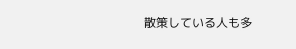散策している人も多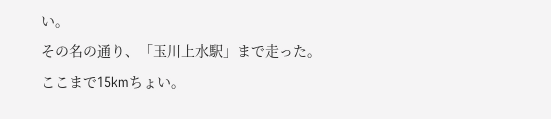い。
その名の通り、「玉川上水駅」まで走った。
ここまで15kmちょい。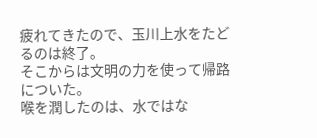疲れてきたので、玉川上水をたどるのは終了。
そこからは文明の力を使って帰路についた。
喉を潤したのは、水ではな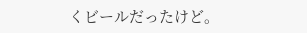くビールだったけど。